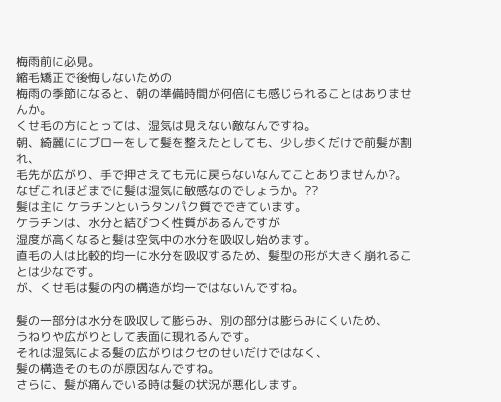梅雨前に必見。
縮毛矯正で後悔しないための
梅雨の季節になると、朝の準備時間が何倍にも感じられることはありませんか。
くせ毛の方にとっては、湿気は見えない敵なんですね。
朝、綺麗ににブローをして髪を整えたとしても、少し歩くだけで前髪が割れ、
毛先が広がり、手で押さえても元に戻らないなんてことありませんか?。
なぜこれほどまでに髪は湿気に敏感なのでしょうか。??
髪は主に ケラチンというタンパク質でできています。
ケラチンは、水分と結びつく性質があるんですが
湿度が高くなると髪は空気中の水分を吸収し始めます。
直毛の人は比較的均一に水分を吸収するため、髪型の形が大きく崩れることは少なです。
が、くせ毛は髪の内の構造が均一ではないんですね。

髪の一部分は水分を吸収して膨らみ、別の部分は膨らみにくいため、
うねりや広がりとして表面に現れるんです。
それは湿気による髪の広がりはクセのせいだけではなく、
髪の構造そのものが原因なんですね。
さらに、髪が痛んでいる時は髪の状況が悪化します。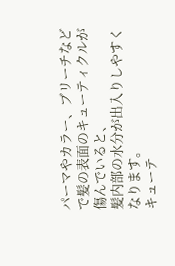パーマやカラー、ブリーチなどで髪の表面のキューティクルが傷んでいると、
髪内部の水分が出入りしやすくなります。
キューテ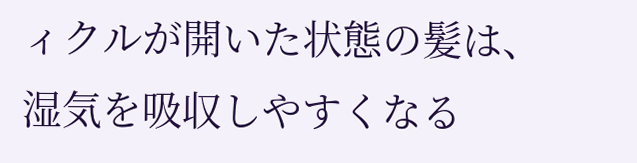ィクルが開いた状態の髪は、湿気を吸収しやすくなる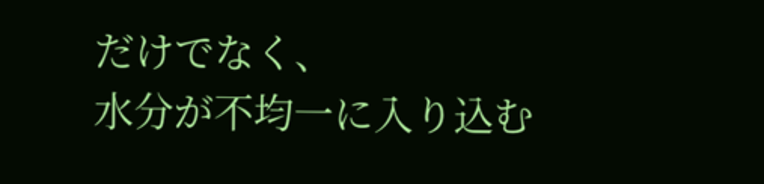だけでなく、
水分が不均一に入り込む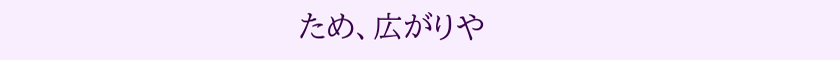ため、広がりや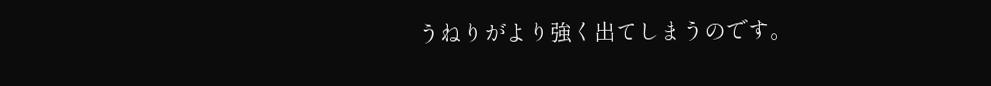うねりがより強く出てしまうのです。